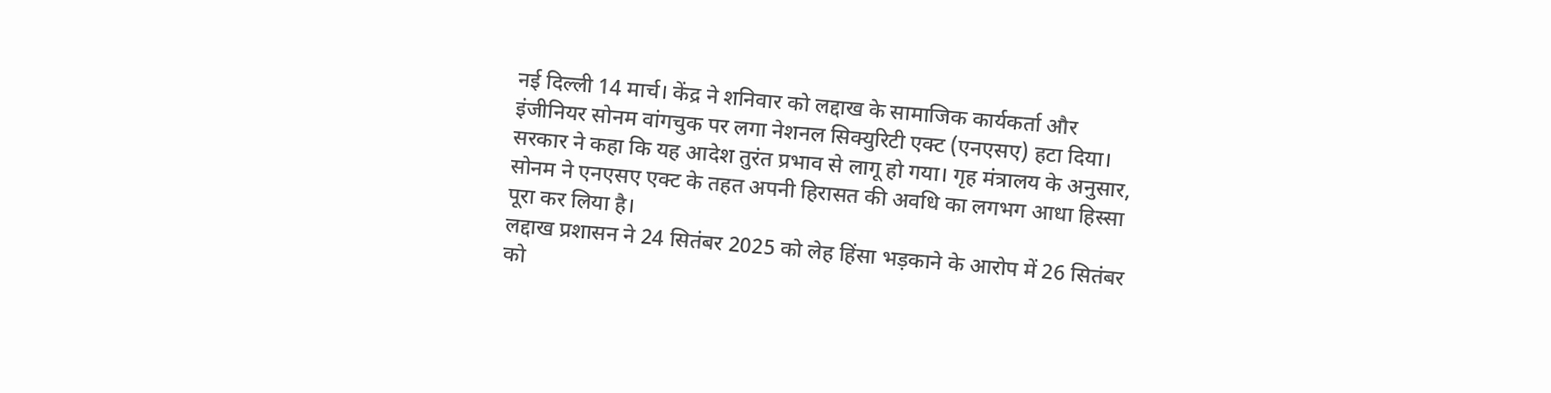नई दिल्ली 14 मार्च। केंद्र ने शनिवार को लद्दाख के सामाजिक कार्यकर्ता और इंजीनियर सोनम वांगचुक पर लगा नेशनल सिक्युरिटी एक्ट (एनएसए) हटा दिया। सरकार ने कहा कि यह आदेश तुरंत प्रभाव से लागू हो गया। गृह मंत्रालय के अनुसार, सोनम ने एनएसए एक्ट के तहत अपनी हिरासत की अवधि का लगभग आधा हिस्सा पूरा कर लिया है।
लद्दाख प्रशासन ने 24 सितंबर 2025 को लेह हिंसा भड़काने के आरोप में 26 सितंबर को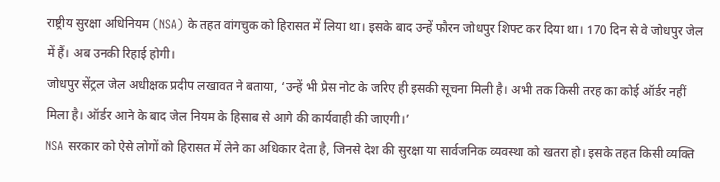राष्ट्रीय सुरक्षा अधिनियम (NSA) के तहत वांगचुक को हिरासत में लिया था। इसके बाद उन्हें फौरन जोधपुर शिफ्ट कर दिया था। 170 दिन से वे जोधपुर जेल में हैं। अब उनकी रिहाई होगी।
जोधपुर सेंट्रल जेल अधीक्षक प्रदीप लखावत ने बताया, ‘उन्हें भी प्रेस नोट के जरिए ही इसकी सूचना मिली है। अभी तक किसी तरह का कोई ऑर्डर नहीं मिला है। ऑर्डर आने के बाद जेल नियम के हिसाब से आगे की कार्यवाही की जाएगी।’
NSA सरकार को ऐसे लोगों को हिरासत में लेने का अधिकार देता है, जिनसे देश की सुरक्षा या सार्वजनिक व्यवस्था को खतरा हो। इसके तहत किसी व्यक्ति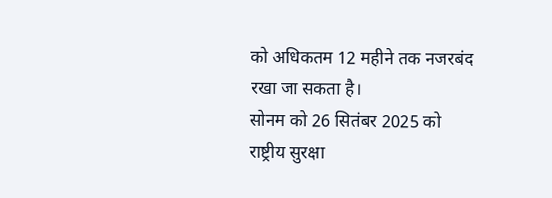को अधिकतम 12 महीने तक नजरबंद रखा जा सकता है।
सोनम को 26 सितंबर 2025 को राष्ट्रीय सुरक्षा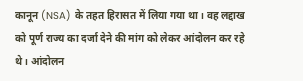कानून (NSA) के तहत हिरासत में लिया गया था। वह लद्दाख को पूर्ण राज्य का दर्जा देने की मांग को लेकर आंदोलन कर रहे थे। आंदोलन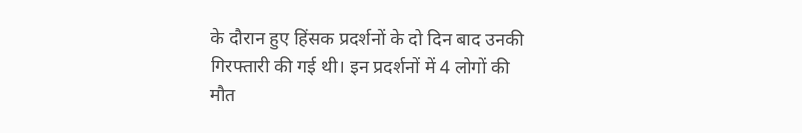के दौरान हुए हिंसक प्रदर्शनों के दो दिन बाद उनकी गिरफ्तारी की गई थी। इन प्रदर्शनों में 4 लोगों की मौत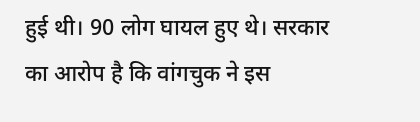हुई थी। 90 लोग घायल हुए थे। सरकार का आरोप है कि वांगचुक ने इस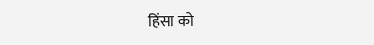हिंसा को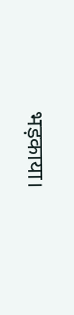भड़काया।